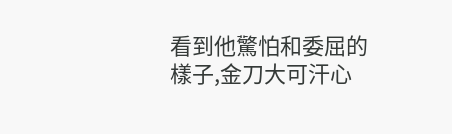看到他驚怕和委屈的樣子,金刀大可汗心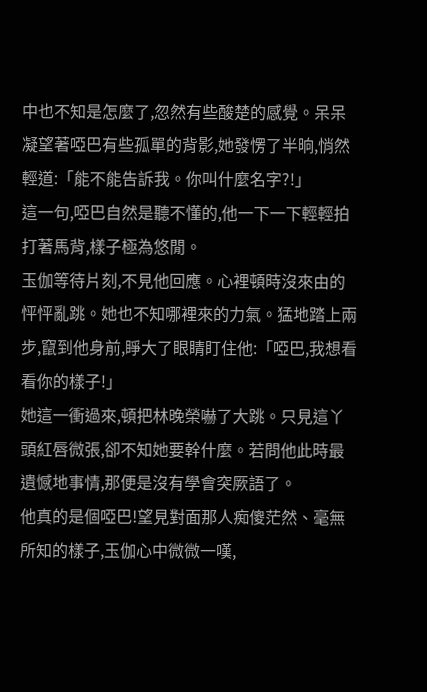中也不知是怎麼了,忽然有些酸楚的感覺。呆呆凝望著啞巴有些孤單的背影,她發愣了半晌,悄然輕道:「能不能告訴我。你叫什麼名字?!」
這一句,啞巴自然是聽不懂的,他一下一下輕輕拍打著馬背,樣子極為悠閒。
玉伽等待片刻,不見他回應。心裡頓時沒來由的怦怦亂跳。她也不知哪裡來的力氣。猛地踏上兩步,竄到他身前,睜大了眼睛盯住他:「啞巴,我想看看你的樣子!」
她這一衝過來,頓把林晚榮嚇了大跳。只見這丫頭紅唇微張,卻不知她要幹什麼。若問他此時最遺憾地事情,那便是沒有學會突厥語了。
他真的是個啞巴!望見對面那人痴傻茫然、毫無所知的樣子,玉伽心中微微一嘆,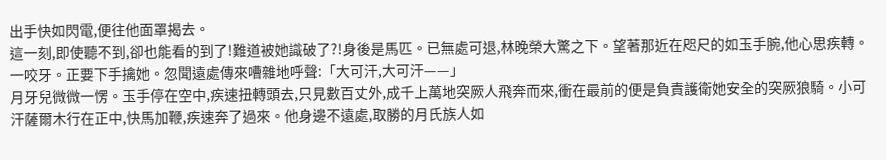出手快如閃電,便往他面罩揭去。
這一刻,即使聽不到,卻也能看的到了!難道被她識破了?!身後是馬匹。已無處可退,林晚榮大驚之下。望著那近在咫尺的如玉手腕,他心思疾轉。一咬牙。正要下手擒她。忽聞遠處傳來嘈雜地呼聲:「大可汗,大可汗——」
月牙兒微微一愣。玉手停在空中,疾速扭轉頭去,只見數百丈外,成千上萬地突厥人飛奔而來,衝在最前的便是負責護衛她安全的突厥狼騎。小可汗薩爾木行在正中,快馬加鞭,疾速奔了過來。他身邊不遠處,取勝的月氏族人如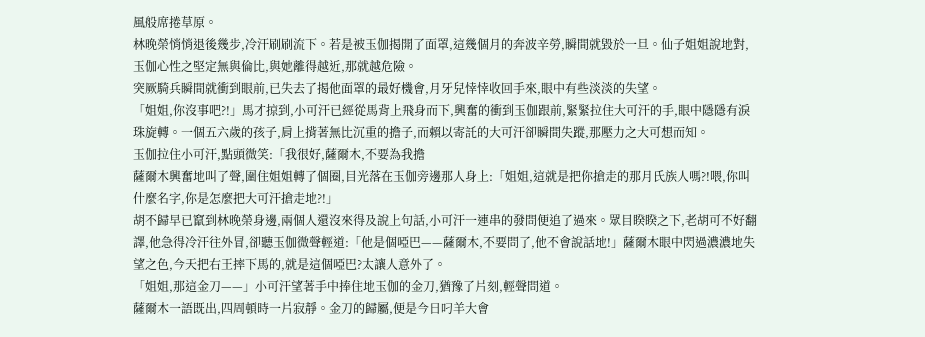風般席捲草原。
林晚榮悄悄退後幾步,冷汗刷刷流下。若是被玉伽揭開了面罩,這幾個月的奔波辛勞,瞬間就毀於一旦。仙子姐姐說地對,玉伽心性之堅定無與倫比,與她離得越近,那就越危險。
突厥騎兵瞬間就衝到眼前,已失去了揭他面罩的最好機會,月牙兒悻悻收回手來,眼中有些淡淡的失望。
「姐姐,你沒事吧?!」馬才掠到,小可汗已經從馬背上飛身而下,興奮的衝到玉伽跟前,緊緊拉住大可汗的手,眼中隱隱有淚珠旋轉。一個五六歲的孩子,肩上揹著無比沉重的擔子,而賴以寄託的大可汗卻瞬間失蹤,那壓力之大可想而知。
玉伽拉住小可汗,點頭微笑:「我很好,薩爾木,不要為我擔
薩爾木興奮地叫了聲,圍住姐姐轉了個圈,目光落在玉伽旁邊那人身上:「姐姐,這就是把你搶走的那月氏族人嗎?!喂,你叫什麼名字,你是怎麼把大可汗搶走地?!」
胡不歸早已竄到林晚榮身邊,兩個人還沒來得及說上句話,小可汗一連串的發問便追了過來。眾目睽睽之下,老胡可不好翻譯,他急得冷汗往外冒,卻聽玉伽微聲輕道:「他是個啞巴——薩爾木,不要問了,他不會說話地!」薩爾木眼中閃過濃濃地失望之色,今天把右王摔下馬的,就是這個啞巴?太讓人意外了。
「姐姐,那這金刀——」小可汗望著手中捧住地玉伽的金刀,猶豫了片刻,輕聲問道。
薩爾木一語既出,四周頓時一片寂靜。金刀的歸屬,便是今日叼羊大會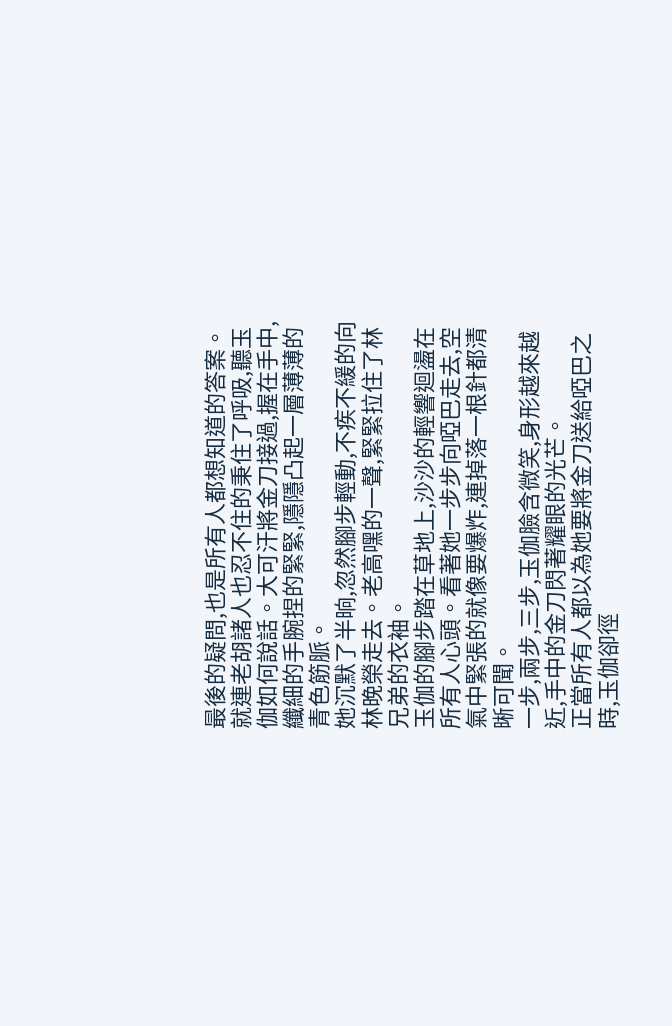最後的疑問,也是所有人都想知道的答案。就連老胡諸人也忍不住的秉住了呼吸,聽玉伽如何說話。大可汗將金刀接過,握在手中,纖細的手腕捏的緊緊,隱隱凸起一層薄薄的青色筋脈。
她沉默了半晌,忽然腳步輕動,不疾不緩的向林晚榮走去。老高嘿的一聲,緊緊拉住了林兄弟的衣袖。
玉伽的腳步踏在草地上,沙沙的輕響迴盪在所有人心頭。看著她一步步向啞巴走去,空氣中緊張的就像要爆炸,連掉落一根針都清晰可聞。
一步,兩步,三步,玉伽臉含微笑,身形越來越近,手中的金刀閃著耀眼的光芒。
正當所有人都以為她要將金刀送給啞巴之時,玉伽卻徑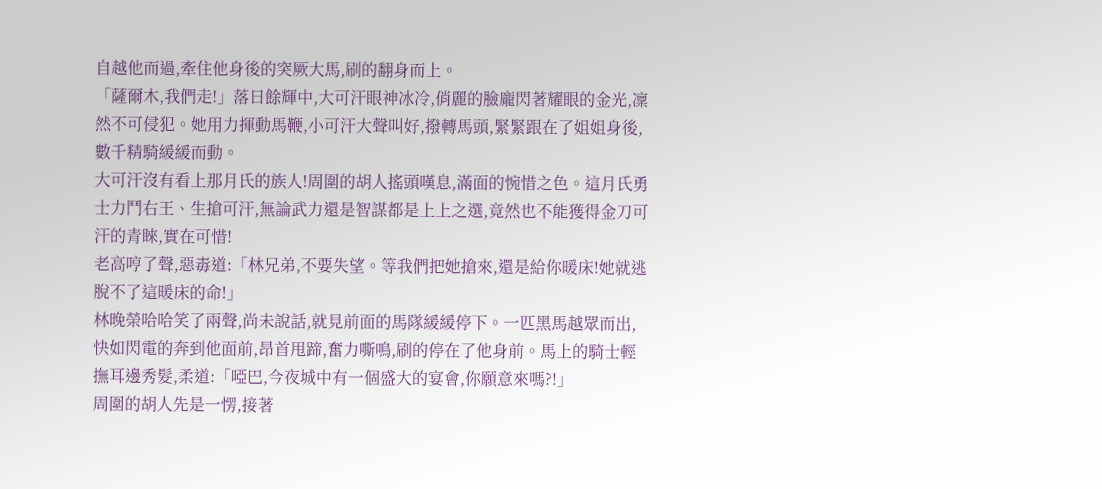自越他而過,牽住他身後的突厥大馬,刷的翻身而上。
「薩爾木,我們走!」落日餘輝中,大可汗眼神冰冷,俏麗的臉龐閃著耀眼的金光,凜然不可侵犯。她用力揮動馬鞭,小可汗大聲叫好,撥轉馬頭,緊緊跟在了姐姐身後,數千精騎緩緩而動。
大可汗沒有看上那月氏的族人!周圍的胡人搖頭嘆息,滿面的惋惜之色。這月氏勇士力鬥右王、生搶可汗,無論武力還是智謀都是上上之選,竟然也不能獲得金刀可汗的青睞,實在可惜!
老高哼了聲,惡毒道:「林兄弟,不要失望。等我們把她搶來,還是給你暖床!她就逃脫不了這暖床的命!」
林晚榮哈哈笑了兩聲,尚未說話,就見前面的馬隊緩緩停下。一匹黑馬越眾而出,快如閃電的奔到他面前,昂首甩蹄,奮力嘶鳴,刷的停在了他身前。馬上的騎士輕撫耳邊秀髮,柔道:「啞巴,今夜城中有一個盛大的宴會,你願意來嗎?!」
周圍的胡人先是一愣,接著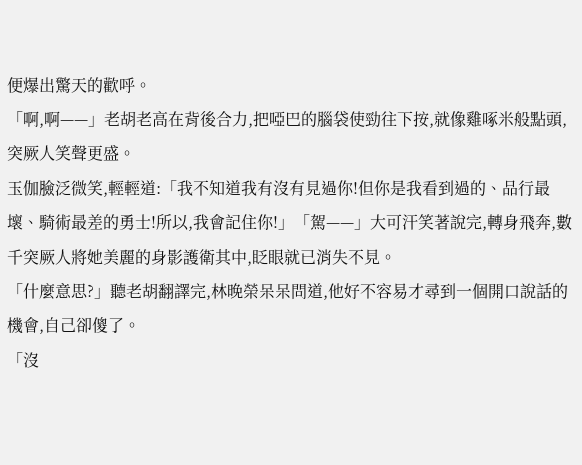便爆出驚天的歡呼。
「啊,啊——」老胡老高在背後合力,把啞巴的腦袋使勁往下按,就像雞啄米般點頭,突厥人笑聲更盛。
玉伽臉泛微笑,輕輕道:「我不知道我有沒有見過你!但你是我看到過的、品行最壞、騎術最差的勇士!所以,我會記住你!」「駕——」大可汗笑著說完,轉身飛奔,數千突厥人將她美麗的身影護衛其中,眨眼就已消失不見。
「什麼意思?」聽老胡翻譯完,林晚榮呆呆問道,他好不容易才尋到一個開口說話的機會,自己卻傻了。
「沒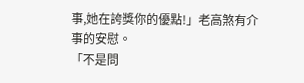事,她在誇獎你的優點!」老高煞有介事的安慰。
「不是問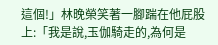這個!」林晚榮笑著一腳踹在他屁股上:「我是說,玉伽騎走的,為何是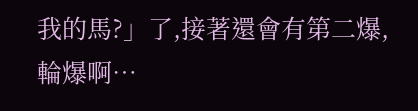我的馬?」了,接著還會有第二爆,輪爆啊…